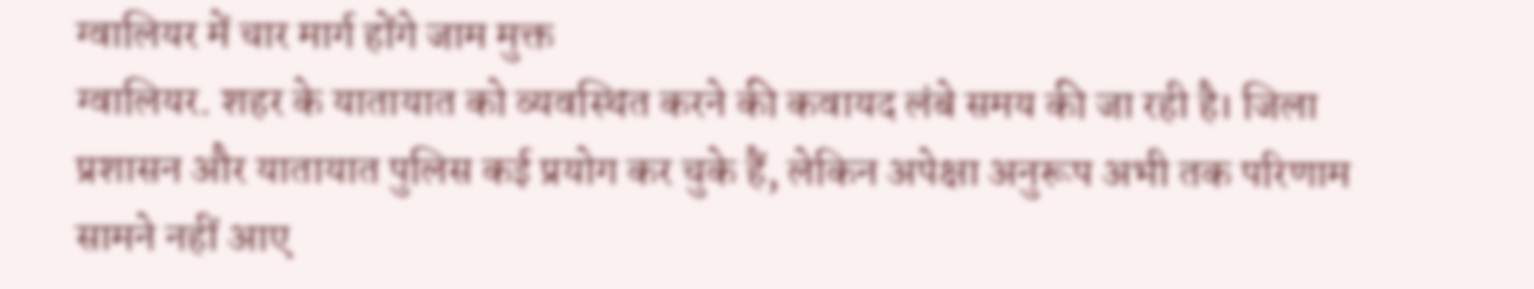ग्वालियर में चार मार्ग होंगे जाम मुक्त
ग्वालियर. शहर के यातायात को व्यवस्थित करने की कवायद लंबे समय की जा रही है। जिला प्रशासन और यातायात पुलिस कई प्रयोग कर चुके हैं, लेकिन अपेक्षा अनुरूप अभी तक परिणाम सामने नहीं आए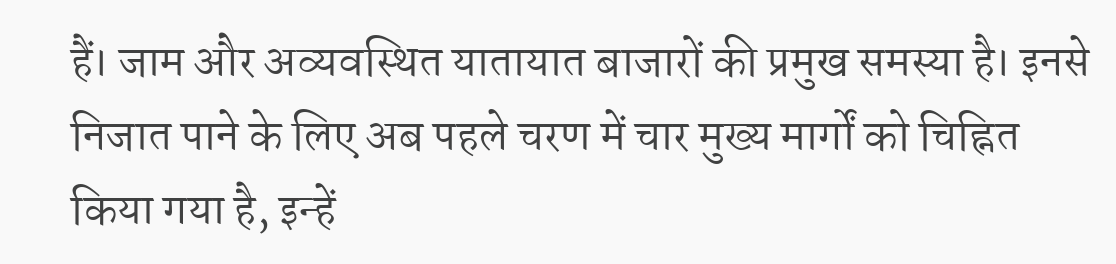हैं। जाम और अव्यवस्थित यातायात बाजारों की प्रमुख समस्या है। इनसे निजात पाने के लिए अब पहले चरण में चार मुख्य मार्गों को चिह्नित किया गया है, इन्हें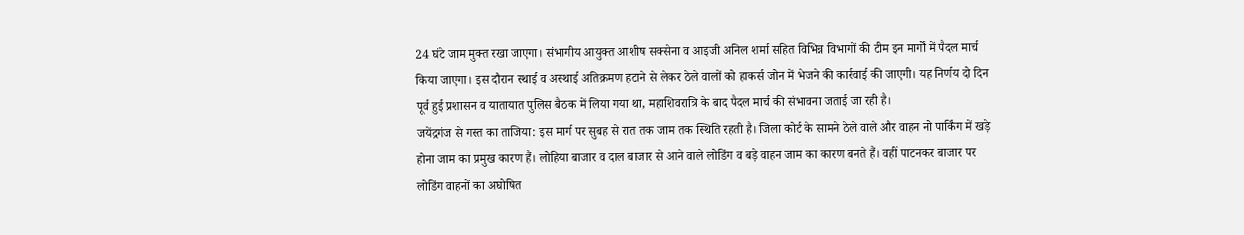24 घंटे जाम मुक्त रखा जाएगा। संभागीय आयुक्त आशीष सक्सेना व आइजी अनिल शर्मा सहित विभिन्न विभागों की टीम इन मार्गों में पैदल मार्च किया जाएगा। इस दौरान स्थाई व अस्थाई अतिक्रमण हटाने से लेकर ठेले वालों को हाकर्स जोन में भेजने की कार्रवाई की जाएगी। यह निर्णय दो दिन पूर्व हुई प्रशासन व यातायात पुलिस बैठक में लिया गया था, महाशिवरात्रि के बाद पैदल मार्च की संभावना जताई जा रही है।
जयेंद्रगंज से गस्त का ताजिया: इस मार्ग पर सुबह से रात तक जाम तक स्थिति रहती है। जिला कोर्ट के सामने ठेले वाले और वाहन नो पार्किंग में खड़े होना जाम का प्रमुख कारण हैं। लोहिया बाजार व दाल बाजार से आने वाले लोडिंग व बड़े वाहन जाम का कारण बनते हैं। वहीं पाटनकर बाजार पर लोडिंग वाहनों का अघोषित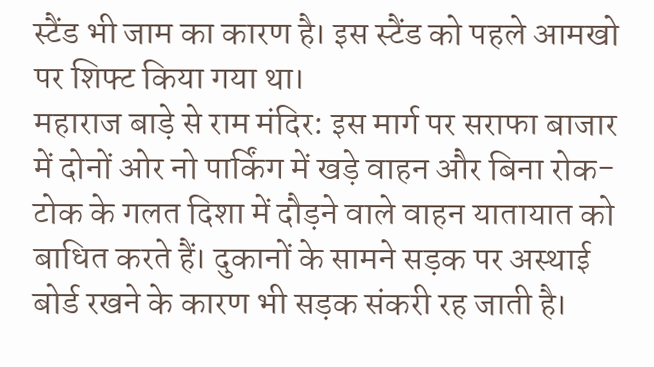स्टैंड भी जाम का कारण है। इस स्टैंड को पहले आमखो पर शिफ्ट किया गया था।
महाराज बाड़े से राम मंदिर: इस मार्ग पर सराफा बाजार में दोनों ओर नो पार्किंग में खड़े वाहन और बिना रोक-टोक के गलत दिशा में दौड़ने वाले वाहन यातायात को बाधित करते हैं। दुकानों के सामने सड़क पर अस्थाई बोर्ड रखने के कारण भी सड़क संकरी रह जाती है।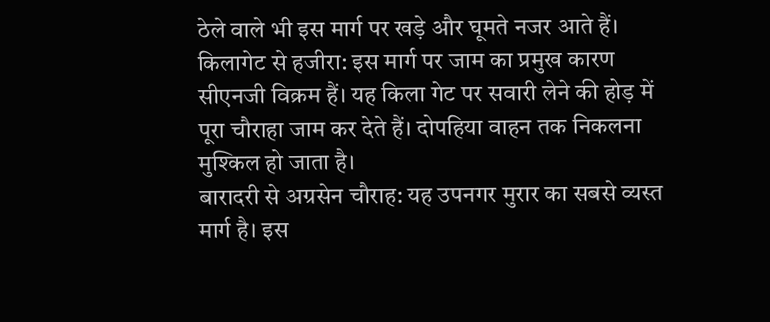ठेले वाले भी इस मार्ग पर खड़े और घूमते नजर आते हैं।
किलागेट से हजीरा: इस मार्ग पर जाम का प्रमुख कारण सीएनजी विक्रम हैं। यह किला गेट पर सवारी लेने की होड़ में पूरा चौराहा जाम कर देते हैं। दोपहिया वाहन तक निकलना मुश्किल हो जाता है।
बारादरी से अग्रसेन चौराह: यह उपनगर मुरार का सबसे व्यस्त मार्ग है। इस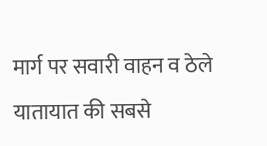मार्ग पर सवारी वाहन व ठेले यातायात की सबसे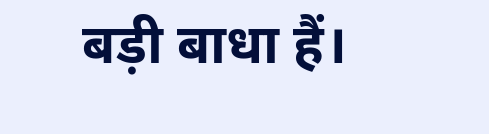बड़ी बाधा हैं।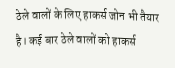ठेले वालों के लिए हाकर्स जोन भी तैयार है। कई बार ठेले वालों को हाकर्स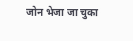जोन भेजा जा चुका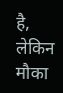है, लेकिन मौका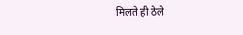मिलते ही ठेले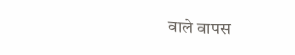वाले वापस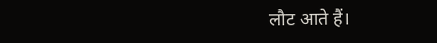लौट आते हैं।